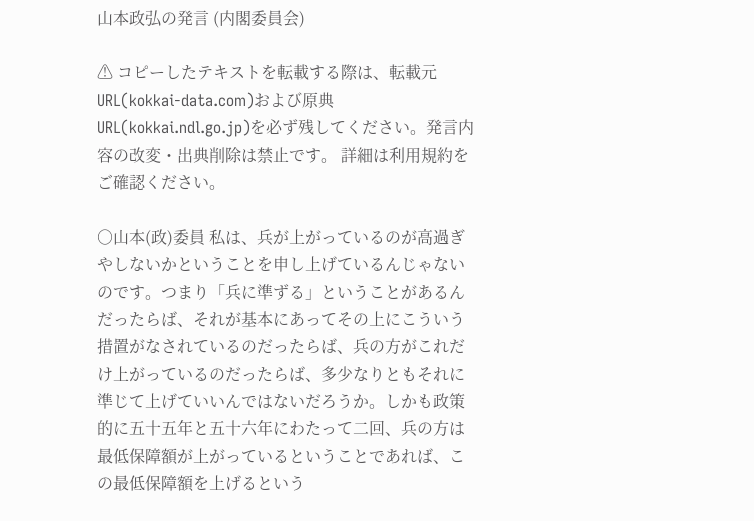山本政弘の発言 (内閣委員会)

⚠ コピーしたテキストを転載する際は、転載元URL(kokkai-data.com)および原典URL(kokkai.ndl.go.jp)を必ず残してください。発言内容の改変・出典削除は禁止です。 詳細は利用規約をご確認ください。

○山本(政)委員 私は、兵が上がっているのが高過ぎやしないかということを申し上げているんじゃないのです。つまり「兵に準ずる」ということがあるんだったらば、それが基本にあってその上にこういう措置がなされているのだったらば、兵の方がこれだけ上がっているのだったらば、多少なりともそれに準じて上げていいんではないだろうか。しかも政策的に五十五年と五十六年にわたって二回、兵の方は最低保障額が上がっているということであれば、この最低保障額を上げるという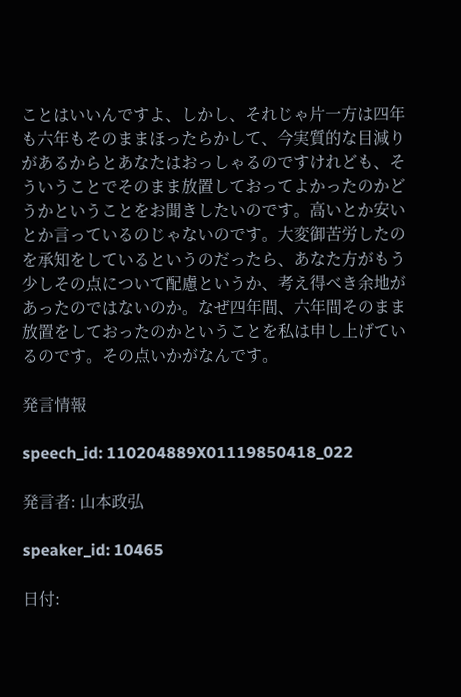ことはいいんですよ、しかし、それじゃ片一方は四年も六年もそのままほったらかして、今実質的な目減りがあるからとあなたはおっしゃるのですけれども、そういうことでそのまま放置しておってよかったのかどうかということをお聞きしたいのです。高いとか安いとか言っているのじゃないのです。大変御苦労したのを承知をしているというのだったら、あなた方がもう少しその点について配慮というか、考え得べき余地があったのではないのか。なぜ四年間、六年間そのまま放置をしておったのかということを私は申し上げているのです。その点いかがなんです。

発言情報

speech_id: 110204889X01119850418_022

発言者: 山本政弘

speaker_id: 10465

日付: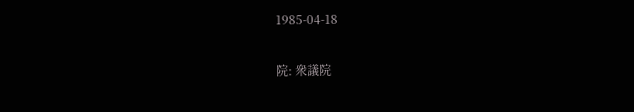1985-04-18

院: 衆議院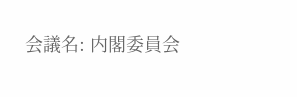会議名: 内閣委員会